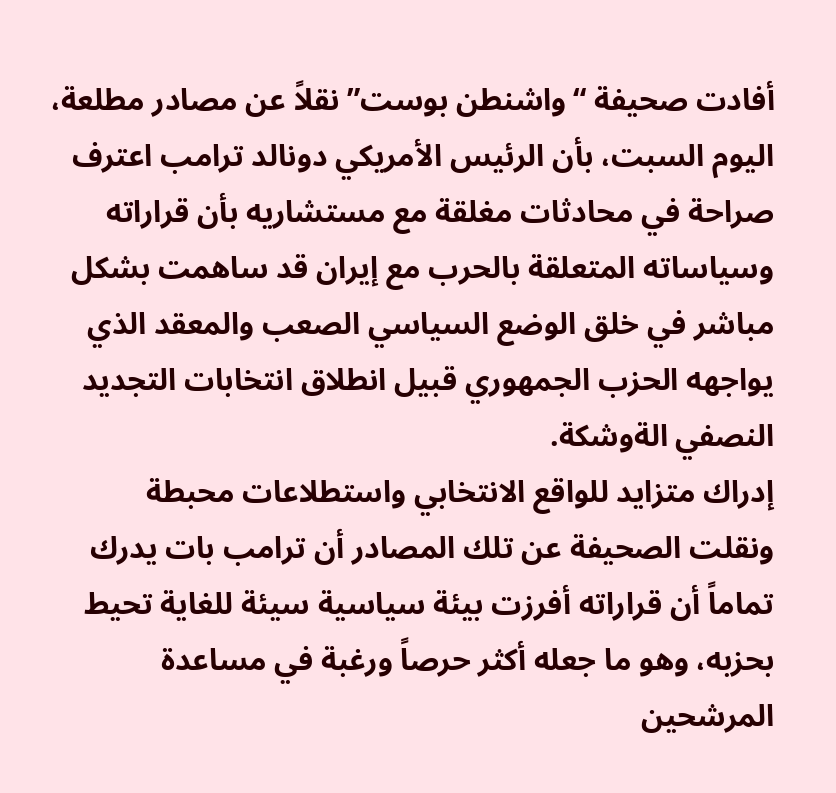أفادت صحيفة “واشنطن بوست” نقلاً عن مصادر مطلعة، اليوم السبت، بأن الرئيس الأمريكي دونالد ترامب اعترف صراحة في محادثات مغلقة مع مستشاريه بأن قراراته وسياساته المتعلقة بالحرب مع إيران قد ساهمت بشكل مباشر في خلق الوضع السياسي الصعب والمعقد الذي يواجهه الحزب الجمهوري قبيل انطلاق انتخابات التجديد النصفي الةوشكة.
إدراك متزايد للواقع الانتخابي واستطلاعات محبطة
ونقلت الصحيفة عن تلك المصادر أن ترامب بات يدرك تماماً أن قراراته أفرزت بيئة سياسية سيئة للغاية تحيط بحزبه، وهو ما جعله أكثر حرصاً ورغبة في مساعدة المرشحين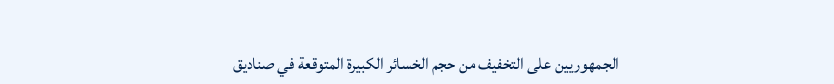الجمهوريين على التخفيف من حجم الخسائر الكبيرة المتوقعة في صناديق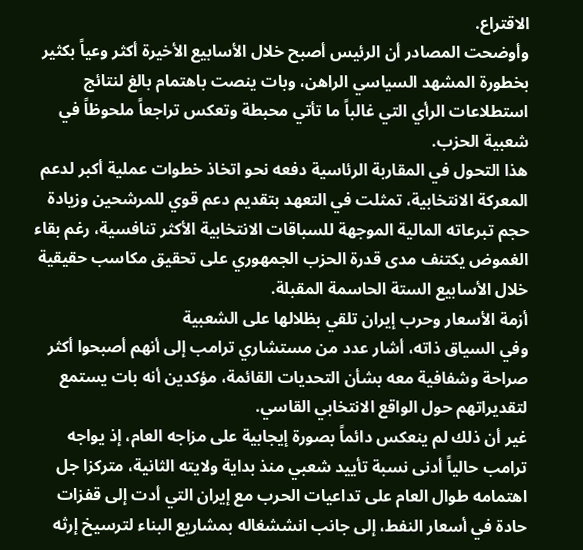الاقتراع.
وأوضحت المصادر أن الرئيس أصبح خلال الأسابيع الأخيرة أكثر وعياً بكثير بخطورة المشهد السياسي الراهن، وبات ينصت باهتمام بالغ لنتائج استطلاعات الرأي التي غالباً ما تأتي محبطة وتعكس تراجعاً ملحوظاً في شعبية الحزب.
هذا التحول في المقاربة الرئاسية دفعه نحو اتخاذ خطوات عملية أكبر لدعم المعركة الانتخابية، تمثلت في التعهد بتقديم دعم قوي للمرشحين وزيادة حجم تبرعاته المالية الموجهة للسباقات الانتخابية الأكثر تنافسية، رغم بقاء الغموض يكتنف مدى قدرة الحزب الجمهوري على تحقيق مكاسب حقيقية خلال الأسابيع الستة الحاسمة المقبلة.
أزمة الأسعار وحرب إيران تلقي بظلالها على الشعبية
وفي السياق ذاته، أشار عدد من مستشاري ترامب إلى أنهم أصبحوا أكثر صراحة وشفافية معه بشأن التحديات القائمة، مؤكدين أنه بات يستمع لتقديراتهم حول الواقع الانتخابي القاسي.
غير أن ذلك لم ينعكس دائماً بصورة إيجابية على مزاجه العام، إذ يواجه ترامب حالياً أدنى نسبة تأييد شعبي منذ بداية ولايته الثانية، متركزا جل اهتمامه طوال العام على تداعيات الحرب مع إيران التي أدت إلى قفزات حادة في أسعار النفط، إلى جانب انششغاله بمشاريع البناء لترسيخ إرثه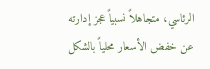الرئاسي، متجاهلاً نسبياً عجز إدارته عن خفض الأسعار محلياً بالشكل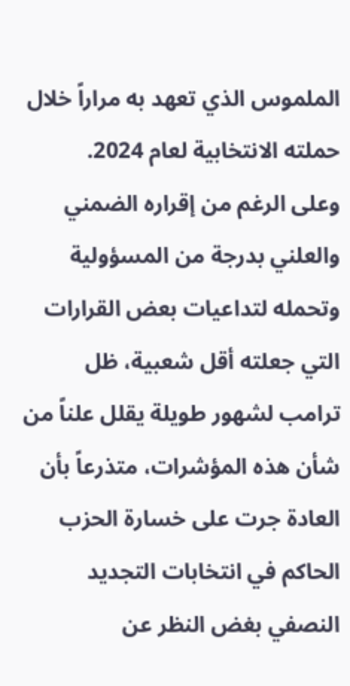الملموس الذي تعهد به مراراً خلال حملته الانتخابية لعام 2024.
وعلى الرغم من إقراره الضمني والعلني بدرجة من المسؤولية وتحمله لتداعيات بعض القرارات التي جعلته أقل شعبية، ظل ترامب لشهور طويلة يقلل علناً من شأن هذه المؤشرات، متذرعاً بأن العادة جرت على خسارة الحزب الحاكم في انتخابات التجديد النصفي بغض النظر عن